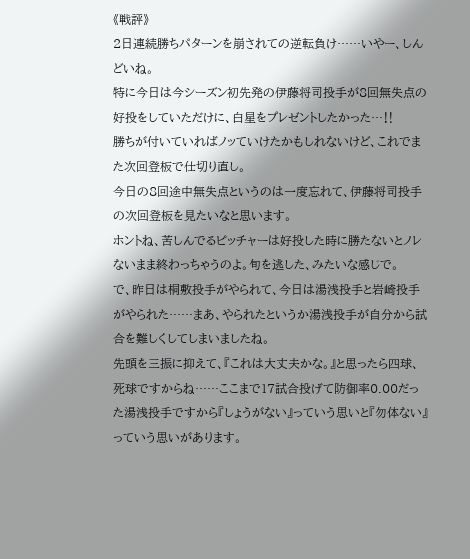《戦評》
2日連続勝ちパターンを崩されての逆転負け……いやー、しんどいね。
特に今日は今シーズン初先発の伊藤将司投手が8回無失点の好投をしていただけに、白星をプレゼントしたかった…‼
勝ちが付いていればノッていけたかもしれないけど、これでまた次回登板で仕切り直し。
今日の8回途中無失点というのは一度忘れて、伊藤将司投手の次回登板を見たいなと思います。
ホントね、苦しんでるピッチャーは好投した時に勝たないとノレないまま終わっちゃうのよ。旬を逃した、みたいな感じで。
で、昨日は桐敷投手がやられて、今日は湯浅投手と岩崎投手がやられた……まあ、やられたというか湯浅投手が自分から試合を難しくしてしまいましたね。
先頭を三振に抑えて、『これは大丈夫かな。』と思ったら四球、死球ですからね……ここまで17試合投げて防御率0.00だった湯浅投手ですから『しょうがない』っていう思いと『勿体ない』っていう思いがあります。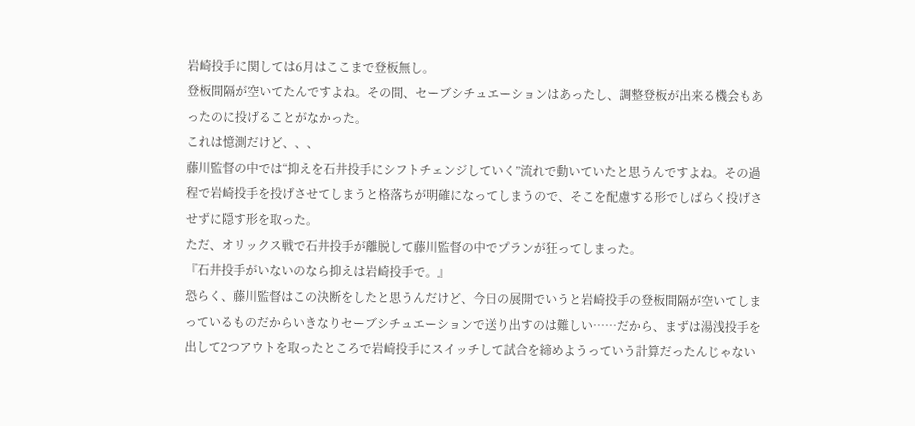岩崎投手に関しては6月はここまで登板無し。
登板間隔が空いてたんですよね。その間、セーブシチュエーションはあったし、調整登板が出来る機会もあったのに投げることがなかった。
これは憶測だけど、、、
藤川監督の中では“抑えを石井投手にシフトチェンジしていく”流れで動いていたと思うんですよね。その過程で岩崎投手を投げさせてしまうと格落ちが明確になってしまうので、そこを配慮する形でしばらく投げさせずに隠す形を取った。
ただ、オリックス戦で石井投手が離脱して藤川監督の中でプランが狂ってしまった。
『石井投手がいないのなら抑えは岩崎投手で。』
恐らく、藤川監督はこの決断をしたと思うんだけど、今日の展開でいうと岩崎投手の登板間隔が空いてしまっているものだからいきなりセーブシチュエーションで送り出すのは難しい……だから、まずは湯浅投手を出して2つアウトを取ったところで岩崎投手にスイッチして試合を締めようっていう計算だったんじゃない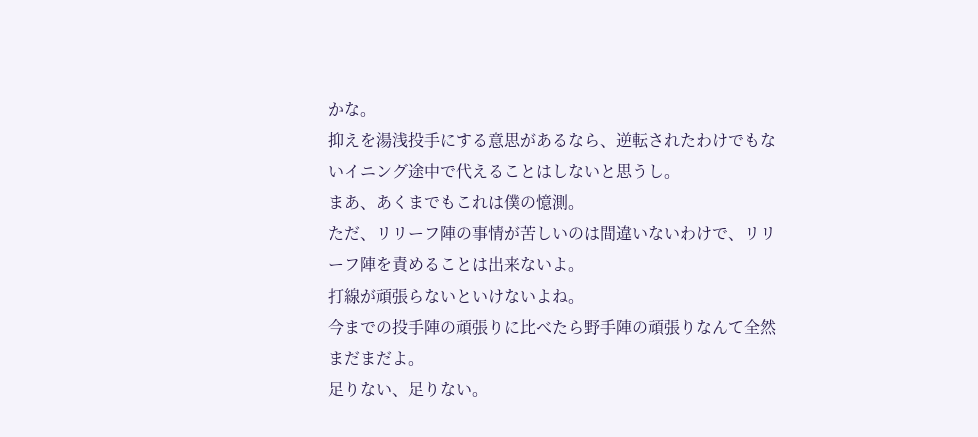かな。
抑えを湯浅投手にする意思があるなら、逆転されたわけでもないイニング途中で代えることはしないと思うし。
まあ、あくまでもこれは僕の憶測。
ただ、リリーフ陣の事情が苦しいのは間違いないわけで、リリーフ陣を責めることは出来ないよ。
打線が頑張らないといけないよね。
今までの投手陣の頑張りに比べたら野手陣の頑張りなんて全然まだまだよ。
足りない、足りない。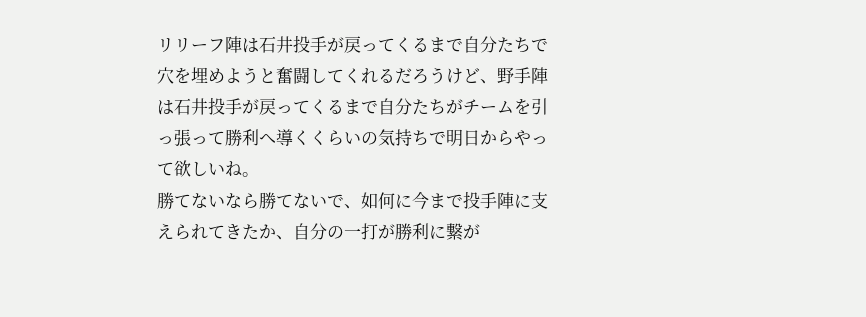リリーフ陣は石井投手が戻ってくるまで自分たちで穴を埋めようと奮闘してくれるだろうけど、野手陣は石井投手が戻ってくるまで自分たちがチームを引っ張って勝利へ導くくらいの気持ちで明日からやって欲しいね。
勝てないなら勝てないで、如何に今まで投手陣に支えられてきたか、自分の一打が勝利に繋が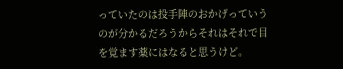っていたのは投手陣のおかげっていうのが分かるだろうからそれはそれで目を覚ます薬にはなると思うけど。